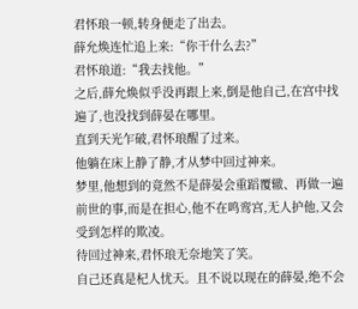君怀琅一顿,转身便走了出去。
薛允焕连忙追上来:“你干什么去?”
君怀琅道:“我去找他。”
之后,薛允焕似乎没再跟上来,倒是他自己,在宫中找遍了,也没找到薛晏在哪里。
直到天光乍破,君怀琅醒了过来。
他躺在床上静了静,才从梦中回过神来。
梦里,他想到的竟然不是薛晏会重蹈覆辙、再做一遍前世的事,而是在担心,他不在鸣鸾宫,无人护他,又会受到怎样的欺凌。
待回过神来,君怀琅无奈地笑了笑。
自己还真是杞人忧天。且不说以现在的薛晏,绝不会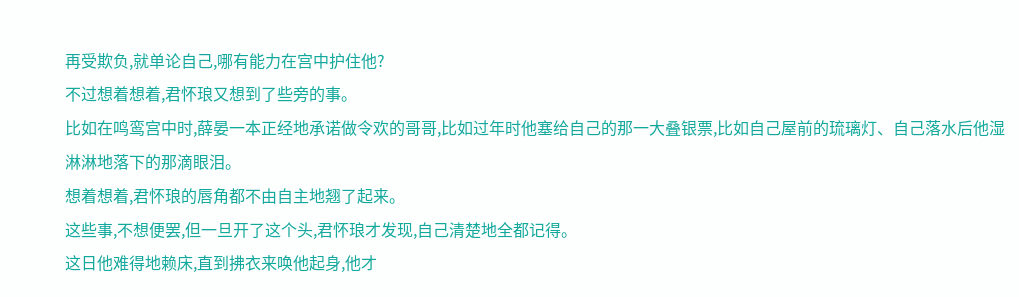再受欺负,就单论自己,哪有能力在宫中护住他?
不过想着想着,君怀琅又想到了些旁的事。
比如在鸣鸾宫中时,薛晏一本正经地承诺做令欢的哥哥,比如过年时他塞给自己的那一大叠银票,比如自己屋前的琉璃灯、自己落水后他湿淋淋地落下的那滴眼泪。
想着想着,君怀琅的唇角都不由自主地翘了起来。
这些事,不想便罢,但一旦开了这个头,君怀琅才发现,自己清楚地全都记得。
这日他难得地赖床,直到拂衣来唤他起身,他才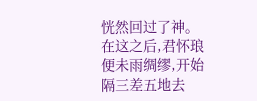恍然回过了神。
在这之后,君怀琅便未雨绸缪,开始隔三差五地去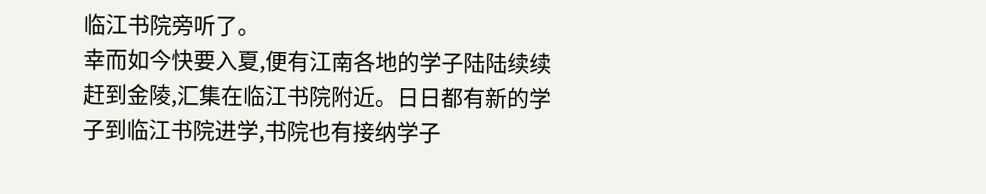临江书院旁听了。
幸而如今快要入夏,便有江南各地的学子陆陆续续赶到金陵,汇集在临江书院附近。日日都有新的学子到临江书院进学,书院也有接纳学子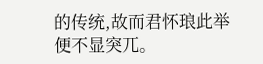的传统,故而君怀琅此举便不显突兀。